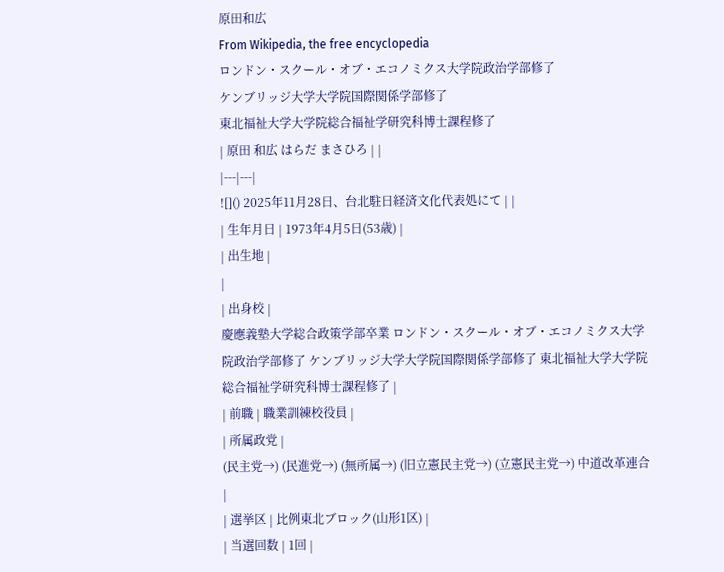原田和広
From Wikipedia, the free encyclopedia
ロンドン・スクール・オブ・エコノミクス大学院政治学部修了
ケンブリッジ大学大学院国際関係学部修了
東北福祉大学大学院総合福祉学研究科博士課程修了
| 原田 和広 はらだ まさひろ | |
|---|---|
![]() 2025年11月28日、台北駐日経済文化代表処にて | |
| 生年月日 | 1973年4月5日(53歳) |
| 出生地 |
|
| 出身校 |
慶應義塾大学総合政策学部卒業 ロンドン・スクール・オブ・エコノミクス大学院政治学部修了 ケンブリッジ大学大学院国際関係学部修了 東北福祉大学大学院総合福祉学研究科博士課程修了 |
| 前職 | 職業訓練校役員 |
| 所属政党 |
(民主党→) (民進党→) (無所属→) (旧立憲民主党→) (立憲民主党→) 中道改革連合 |
| 選挙区 | 比例東北ブロック(山形1区) |
| 当選回数 | 1回 |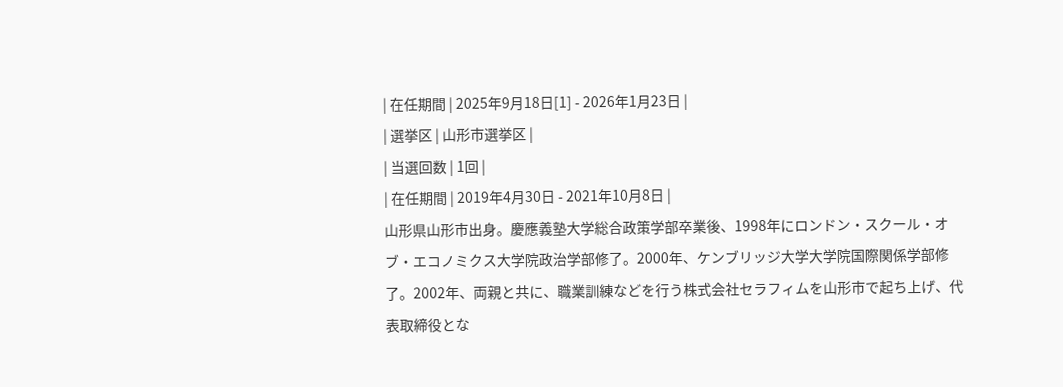| 在任期間 | 2025年9月18日[1] - 2026年1月23日 |
| 選挙区 | 山形市選挙区 |
| 当選回数 | 1回 |
| 在任期間 | 2019年4月30日 - 2021年10月8日 |
山形県山形市出身。慶應義塾大学総合政策学部卒業後、1998年にロンドン・スクール・オブ・エコノミクス大学院政治学部修了。2000年、ケンブリッジ大学大学院国際関係学部修了。2002年、両親と共に、職業訓練などを行う株式会社セラフィムを山形市で起ち上げ、代表取締役とな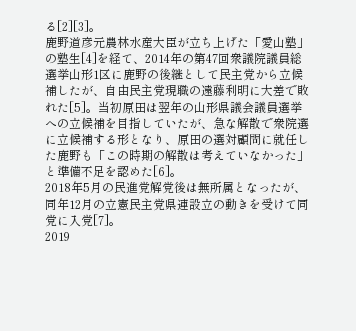る[2][3]。
鹿野道彦元農林水産大臣が立ち上げた「愛山塾」の塾生[4]を経て、2014年の第47回衆議院議員総選挙山形1区に鹿野の後継として民主党から立候補したが、自由民主党現職の遠藤利明に大差で敗れた[5]。当初原田は翌年の山形県議会議員選挙への立候補を目指していたが、急な解散で衆院選に立候補する形となり、原田の選対顧問に就任した鹿野も「この時期の解散は考えていなかった」と準備不足を認めた[6]。
2018年5月の民進党解党後は無所属となったが、同年12月の立憲民主党県連設立の動きを受けて同党に入党[7]。
2019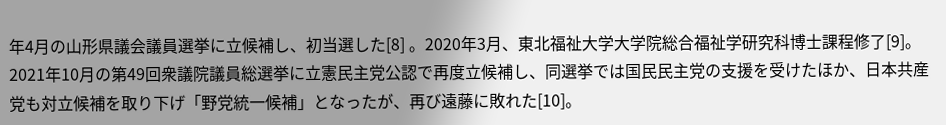年4月の山形県議会議員選挙に立候補し、初当選した[8] 。2020年3月、東北福祉大学大学院総合福祉学研究科博士課程修了[9]。
2021年10月の第49回衆議院議員総選挙に立憲民主党公認で再度立候補し、同選挙では国民民主党の支援を受けたほか、日本共産党も対立候補を取り下げ「野党統一候補」となったが、再び遠藤に敗れた[10]。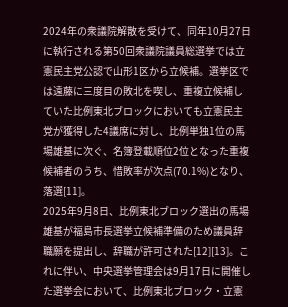2024年の衆議院解散を受けて、同年10月27日に執行される第50回衆議院議員総選挙では立憲民主党公認で山形1区から立候補。選挙区では遠藤に三度目の敗北を喫し、重複立候補していた比例東北ブロックにおいても立憲民主党が獲得した4議席に対し、比例単独1位の馬場雄基に次ぐ、名簿登載順位2位となった重複候補者のうち、惜敗率が次点(70.1%)となり、落選[11]。
2025年9月8日、比例東北ブロック選出の馬場雄基が福島市長選挙立候補準備のため議員辞職願を提出し、辞職が許可された[12][13]。これに伴い、中央選挙管理会は9月17日に開催した選挙会において、比例東北ブロック・立憲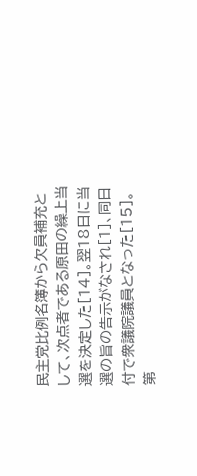民主党比例名簿から欠員補充として、次点者である原田の繰上当選を決定した[14]。翌18日に当選の旨の告示がなされ[1]、同日付で衆議院議員となった[15]。
第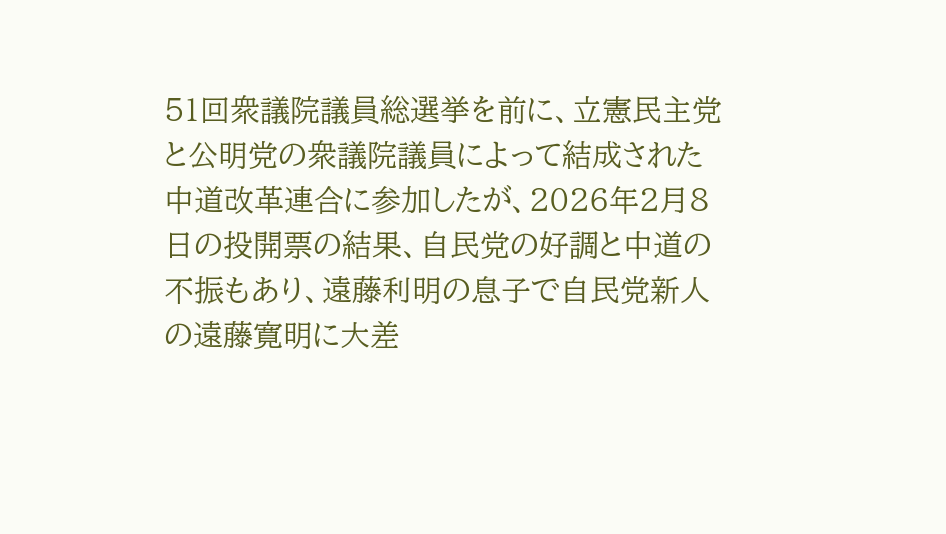51回衆議院議員総選挙を前に、立憲民主党と公明党の衆議院議員によって結成された中道改革連合に参加したが、2026年2月8日の投開票の結果、自民党の好調と中道の不振もあり、遠藤利明の息子で自民党新人の遠藤寛明に大差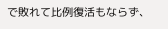で敗れて比例復活もならず、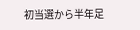初当選から半年足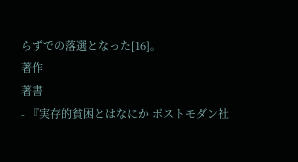らずでの落選となった[16]。
著作
著書
- 『実存的貧困とはなにか ポストモダン社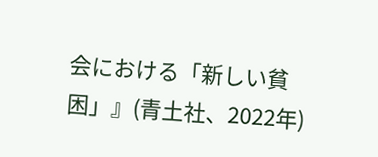会における「新しい貧困」』(青土社、2022年)